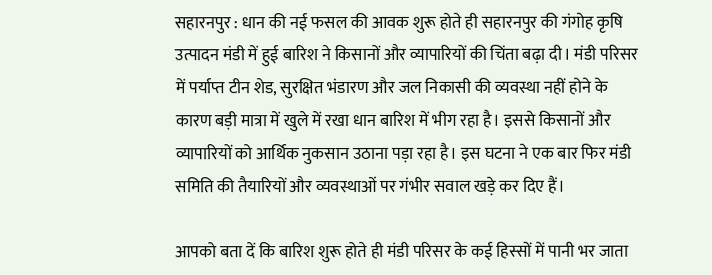सहारनपुर : धान की नई फसल की आवक शुरू होते ही सहारनपुर की गंगोह कृषि उत्पादन मंडी में हुई बारिश ने किसानों और व्यापारियों की चिंता बढ़ा दी। मंडी परिसर में पर्याप्त टीन शेड, सुरक्षित भंडारण और जल निकासी की व्यवस्था नहीं होने के कारण बड़ी मात्रा में खुले में रखा धान बारिश में भीग रहा है। इससे किसानों और व्यापारियों को आर्थिक नुकसान उठाना पड़ा रहा है। इस घटना ने एक बार फिर मंडी समिति की तैयारियों और व्यवस्थाओं पर गंभीर सवाल खड़े कर दिए हैं।

आपको बता दें कि बारिश शुरू होते ही मंडी परिसर के कई हिस्सों में पानी भर जाता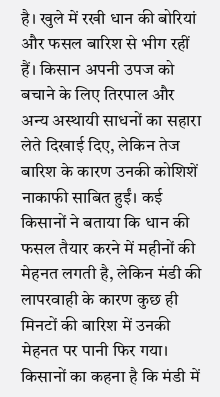है। खुले में रखी धान की बोरियां और फसल बारिश से भीग रहीं हैं। किसान अपनी उपज को बचाने के लिए तिरपाल और अन्य अस्थायी साधनों का सहारा लेते दिखाई दिए, लेकिन तेज बारिश के कारण उनकी कोशिशें नाकाफी साबित हुईं। कई किसानों ने बताया कि धान की फसल तैयार करने में महीनों की मेहनत लगती है, लेकिन मंडी की लापरवाही के कारण कुछ ही मिनटों की बारिश में उनकी मेहनत पर पानी फिर गया।
किसानों का कहना है कि मंडी में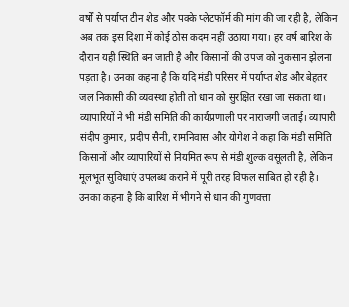वर्षों से पर्याप्त टीन शेड और पक्के प्लेटफॉर्म की मांग की जा रही है, लेकिन अब तक इस दिशा में कोई ठोस कदम नहीं उठाया गया। हर वर्ष बारिश के दौरान यही स्थिति बन जाती है और किसानों की उपज को नुकसान झेलना पड़ता है। उनका कहना है कि यदि मंडी परिसर में पर्याप्त शेड और बेहतर जल निकासी की व्यवस्था होती तो धान को सुरक्षित रखा जा सकता था।
व्यापारियों ने भी मंडी समिति की कार्यप्रणाली पर नाराजगी जताई। व्यापारी संदीप कुमार, प्रदीप सैनी, रामनिवास और योगेश ने कहा कि मंडी समिति किसानों और व्यापारियों से नियमित रूप से मंडी शुल्क वसूलती है, लेकिन मूलभूत सुविधाएं उपलब्ध कराने में पूरी तरह विफल साबित हो रही है। उनका कहना है कि बारिश में भीगने से धान की गुणवत्ता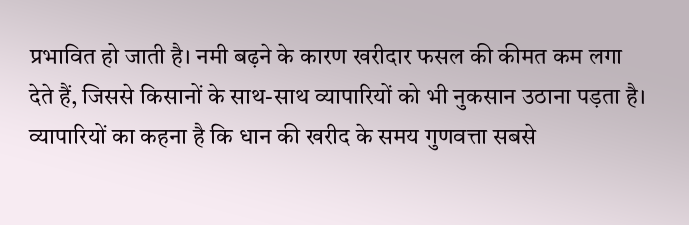प्रभावित हो जाती है। नमी बढ़ने के कारण खरीदार फसल की कीमत कम लगा देते हैं, जिससे किसानों के साथ-साथ व्यापारियों को भी नुकसान उठाना पड़ता है।
व्यापारियों का कहना है कि धान की खरीद के समय गुणवत्ता सबसे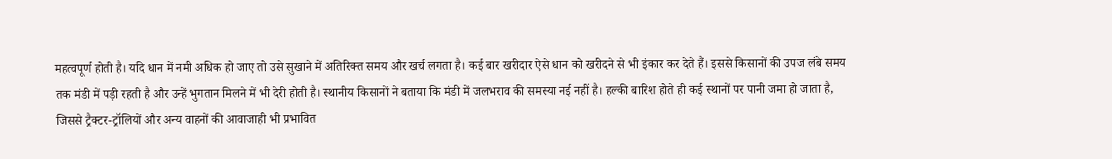महत्वपूर्ण होती है। यदि धान में नमी अधिक हो जाए तो उसे सुखाने में अतिरिक्त समय और खर्च लगता है। कई बार खरीदार ऐसे धान को खरीदने से भी इंकार कर देते हैं। इससे किसानों की उपज लंबे समय तक मंडी में पड़ी रहती है और उन्हें भुगतान मिलने में भी देरी होती है। स्थानीय किसानों ने बताया कि मंडी में जलभराव की समस्या नई नहीं है। हल्की बारिश होते ही कई स्थानों पर पानी जमा हो जाता है, जिससे ट्रैक्टर-ट्रॉलियों और अन्य वाहनों की आवाजाही भी प्रभावित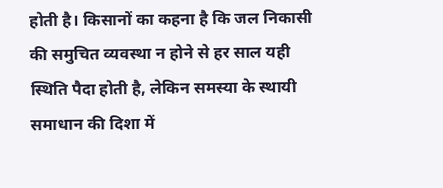होती है। किसानों का कहना है कि जल निकासी की समुचित व्यवस्था न होने से हर साल यही स्थिति पैदा होती है, लेकिन समस्या के स्थायी समाधान की दिशा में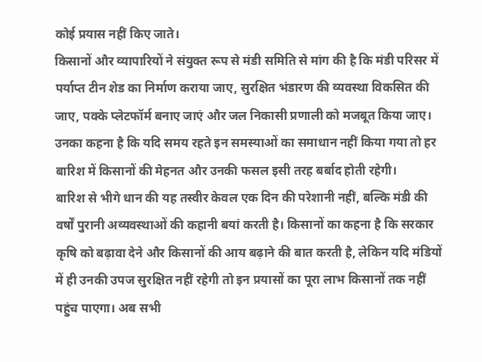कोई प्रयास नहीं किए जाते।
किसानों और व्यापारियों ने संयुक्त रूप से मंडी समिति से मांग की है कि मंडी परिसर में पर्याप्त टीन शेड का निर्माण कराया जाए, सुरक्षित भंडारण की व्यवस्था विकसित की जाए, पक्के प्लेटफॉर्म बनाए जाएं और जल निकासी प्रणाली को मजबूत किया जाए। उनका कहना है कि यदि समय रहते इन समस्याओं का समाधान नहीं किया गया तो हर बारिश में किसानों की मेहनत और उनकी फसल इसी तरह बर्बाद होती रहेगी।
बारिश से भीगे धान की यह तस्वीर केवल एक दिन की परेशानी नहीं, बल्कि मंडी की वर्षों पुरानी अव्यवस्थाओं की कहानी बयां करती है। किसानों का कहना है कि सरकार कृषि को बढ़ावा देने और किसानों की आय बढ़ाने की बात करती है, लेकिन यदि मंडियों में ही उनकी उपज सुरक्षित नहीं रहेगी तो इन प्रयासों का पूरा लाभ किसानों तक नहीं पहुंच पाएगा। अब सभी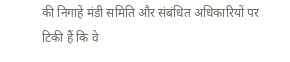की निगाहें मंडी समिति और संबंधित अधिकारियों पर टिकी हैं कि वे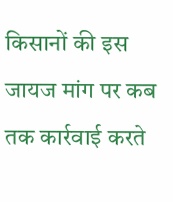किसानों की इस जायज मांग पर कब तक कार्रवाई करते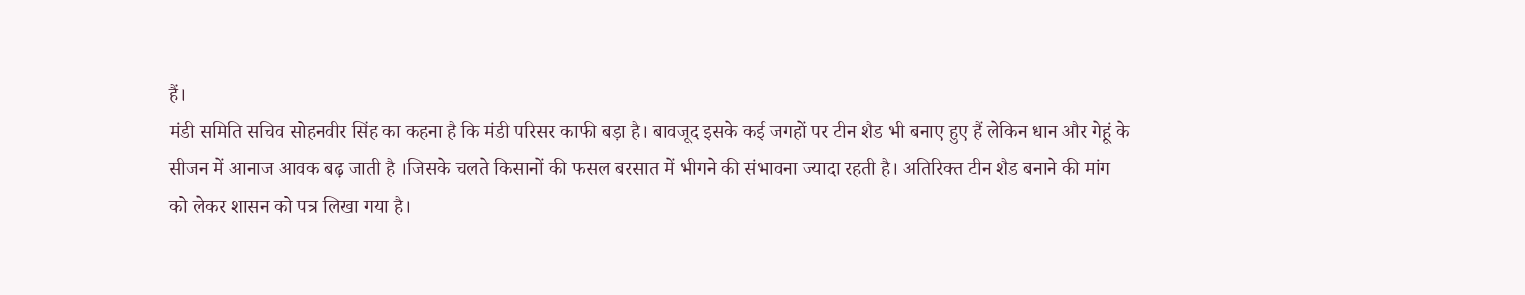हैं।
मंडी समिति सचिव सोहनवीर सिंह का कहना है कि मंडी परिसर काफी बड़ा है। बावजूद इसके कई जगहों पर टीन शैड भी बनाए हुए हैं लेकिन धान और गेहूं के सीजन में आनाज आवक बढ़ जाती है ।जिसके चलते किसानों की फसल बरसात में भीगने की संभावना ज्यादा रहती है। अतिरिक्त टीन शैड बनाने की मांग को लेकर शासन को पत्र लिखा गया है।